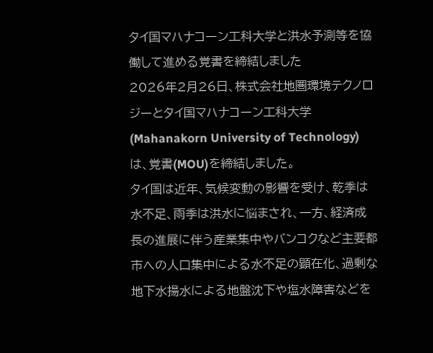タイ国マハナコーン工科大学と洪水予測等を協働して進める覚書を締結しました
2026年2月26日、株式会社地圏環境テクノロジーとタイ国マハナコーン工科大学(Mahanakorn University of Technology)は、覚書(MOU)を締結しました。
タイ国は近年、気候変動の影響を受け、乾季は水不足、雨季は洪水に悩まされ、一方、経済成長の進展に伴う産業集中やバンコクなど主要都市への人口集中による水不足の顕在化、過剰な地下水揚水による地盤沈下や塩水障害などを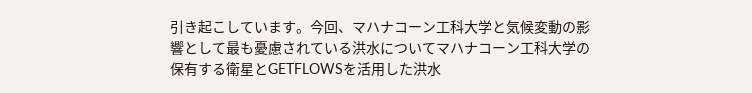引き起こしています。今回、マハナコーン工科大学と気候変動の影響として最も憂慮されている洪水についてマハナコーン工科大学の保有する衛星とGETFLOWSを活用した洪水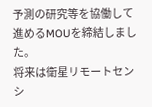予測の研究等を協働して進めるMOUを締結しました。
将来は衛星リモートセンシ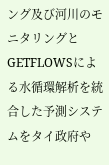ング及び河川のモニタリングとGETFLOWSによる水循環解析を統合した予測システムをタイ政府や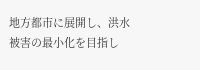地方都市に展開し、洪水被害の最小化を目指し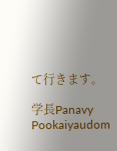て行きます。

学長Panavy Pookaiyaudom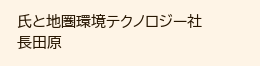氏と地圏環境テクノロジー社長田原